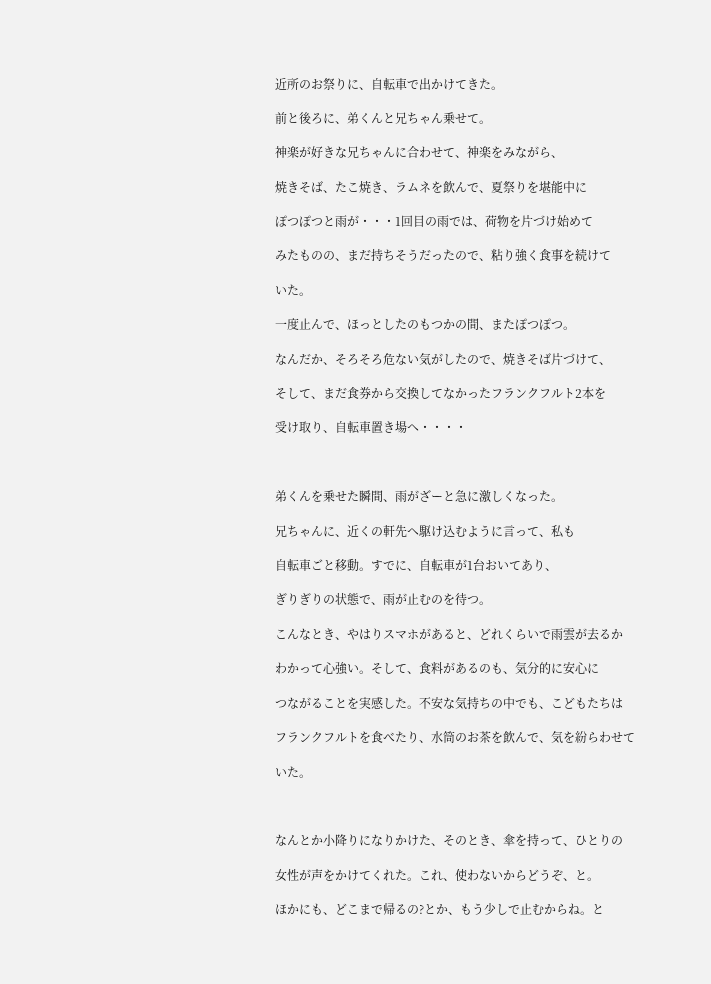近所のお祭りに、自転車で出かけてきた。

前と後ろに、弟くんと兄ちゃん乗せて。

神楽が好きな兄ちゃんに合わせて、神楽をみながら、

焼きそば、たこ焼き、ラムネを飲んで、夏祭りを堪能中に

ぽつぽつと雨が・・・1回目の雨では、荷物を片づけ始めて

みたものの、まだ持ちそうだったので、粘り強く食事を続けて

いた。

一度止んで、ほっとしたのもつかの間、またぽつぽつ。

なんだか、そろそろ危ない気がしたので、焼きそば片づけて、

そして、まだ食券から交換してなかったフランクフルト2本を

受け取り、自転車置き場へ・・・・



弟くんを乗せた瞬間、雨がざーと急に激しくなった。

兄ちゃんに、近くの軒先へ駆け込むように言って、私も

自転車ごと移動。すでに、自転車が1台おいてあり、

ぎりぎりの状態で、雨が止むのを待つ。

こんなとき、やはりスマホがあると、どれくらいで雨雲が去るか

わかって心強い。そして、食料があるのも、気分的に安心に

つながることを実感した。不安な気持ちの中でも、こどもたちは

フランクフルトを食べたり、水筒のお茶を飲んで、気を紛らわせて

いた。



なんとか小降りになりかけた、そのとき、傘を持って、ひとりの

女性が声をかけてくれた。これ、使わないからどうぞ、と。

ほかにも、どこまで帰るの?とか、もう少しで止むからね。と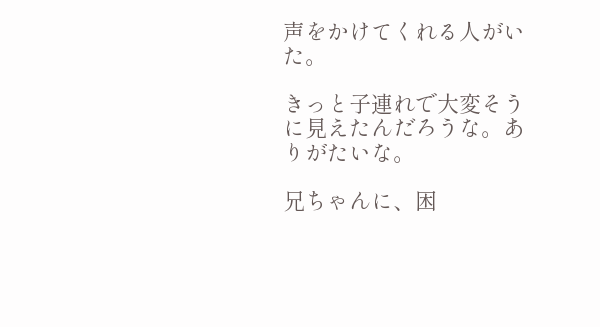声をかけてくれる人がいた。

きっと子連れで大変そうに見えたんだろうな。ありがたいな。

兄ちゃんに、困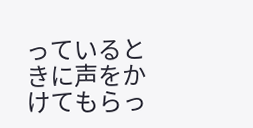っているときに声をかけてもらっ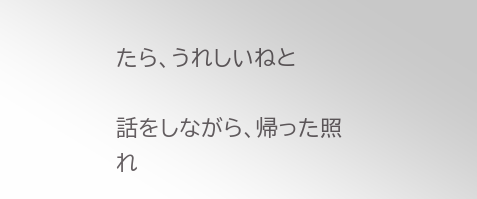たら、うれしいねと

話をしながら、帰った照れ